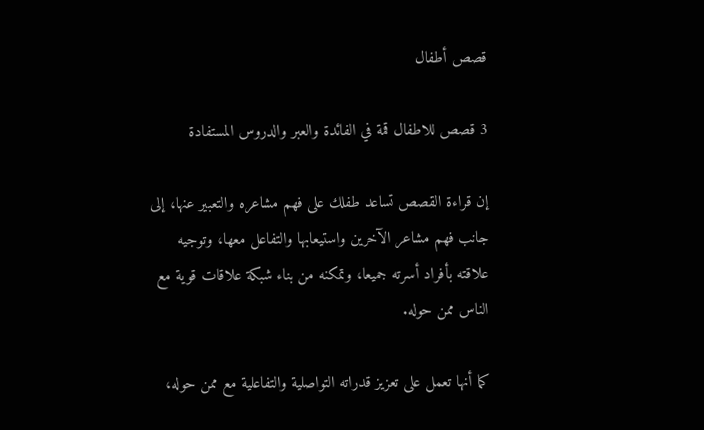قصص أطفال

3 قصص للاطفال قمة في الفائدة والعبر والدروس المستفادة

إن قراءة القصص تساعد طفلك على فهم مشاعره والتعبير عنها، إلى جانب فهم مشاعر الآخرين واستيعابها والتفاعل معها، وتوجيه علاقته بأفراد أسرته جميعا، وتمكنه من بناء شبكة علاقات قوية مع الناس ممن حوله.

كما أنها تعمل على تعزيز قدراته التواصلية والتفاعلية مع ممن حوله،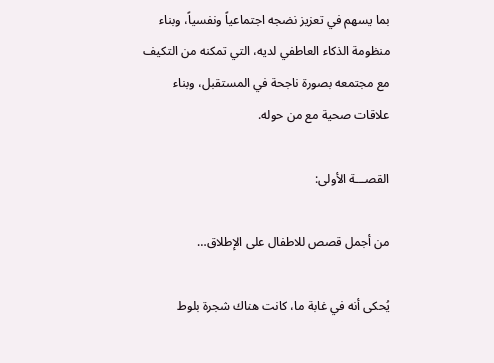بما يسهم في تعزيز نضجه اجتماعياً ونفسياً، وبناء منظومة الذكاء العاطفي لديه، التي تمكنه من التكيف مع مجتمعه بصورة ناجحة في المستقبل، وبناء علاقات صحية مع من حوله.

القصـــة الأولى:

من أجمل قصص للاطفال على الإطلاق…

يُحكى أنه في غابة ما، كانت هناك شجرة بلوط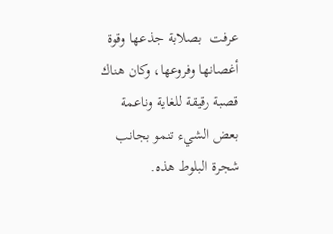عرفت  بصلابة جذعها وقوة أغصانها وفروعها، وكان هناك قصبة رقيقة للغاية وناعمة بعض الشيء تنمو بجانب شجرة البلوط هذه.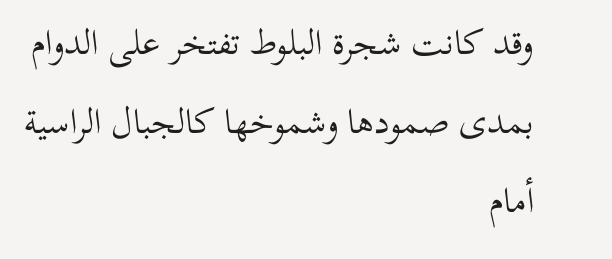وقد كانت شجرة البلوط تفتخر على الدوام بمدى صمودها وشموخها كالجبال الراسية أمام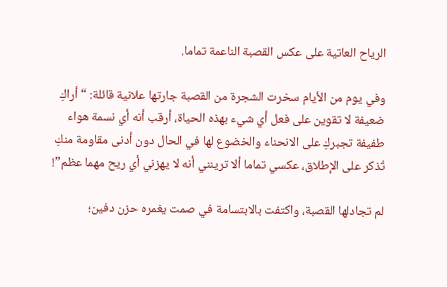الرياح العاتية على عكس القصبة الناعمة تماما.

وفي يوم من الأيام سخرت الشجرة من القصبة جارتها علانية قائلة: “أراكِ ضعيفة لا تقوين على فعل أي شيء بهذه الحياة، أرقب أنه أي نسمة هواء طفيفة تجبركِ على الانحناء والخضوع لها في الحال دون أدنى مقاومة منكِ تُذكر على الإطلاق، عكسي تماما ألا ترينني أنه لا يهزني أي ريح مهما عظم”!

لم تجادلها القصبة، واكتفت بالابتسامة في صمت يغمره حزن دفين؛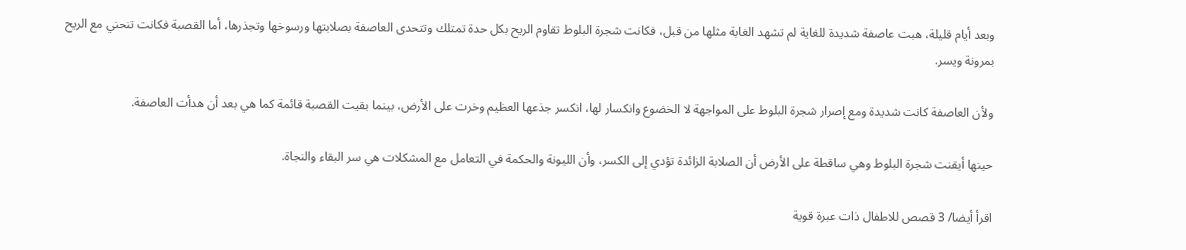وبعد أيام قليلة، هبت عاصفة شديدة للغاية لم تشهد الغابة مثلها من قبل، فكانت شجرة البلوط تقاوم الريح بكل حدة تمتلك وتتحدى العاصفة بصلابتها ورسوخها وتجذرها، أما القصبة فكانت تنحني مع الريح بمرونة ويسر.

ولأن العاصفة كانت شديدة ومع إصرار شجرة البلوط على المواجهة لا الخضوع وانكسار لها، انكسر جذعها العظيم وخرت على الأرض، بينما بقيت القصبة قائمة كما هي بعد أن هدأت العاصفة.

حينها أيقنت شجرة البلوط وهي ساقطة على الأرض أن الصلابة الزائدة تؤدي إلى الكسر، وأن الليونة والحكمة في التعامل مع المشكلات هي سر البقاء والنجاة.

اقرأ أيضا/ 3 قصص للاطفال ذات عبرة قوية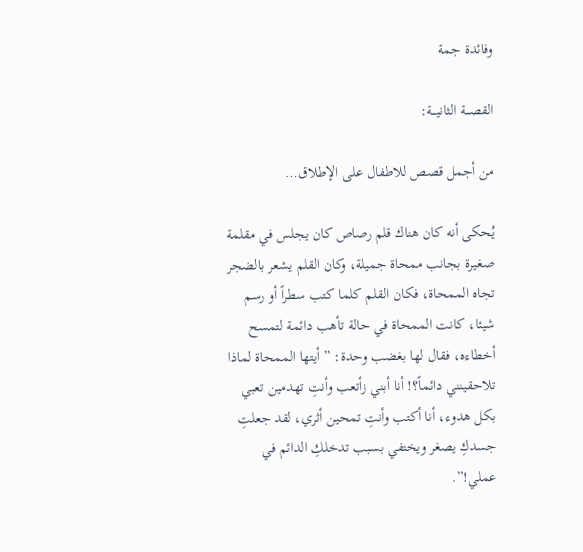وفائدة جمة

القصـــة الثانيـــة:

من أجمل قصص للاطفال على الإطلاق…

يُحكى أنه كان هناك قلم رصاص كان يجلس في مقلمة صغيرة بجانب ممحاة جميلة، وكان القلم يشعر بالضجر تجاه الممحاة، فكان القلم كلما كتب سطراً أو رسم شيئا، كانت الممحاة في حالة تأهب دائمة لتمسح أخطاءه، فقال لها بغضب وحدة: ” أيتها الممحاة لماذا تلاحقينني دائماً؟! أنا أبني زأتعب وأنتِ تهدمين تعبي بكل هدوء، أنا أكتب وأنتِ تمحين أثري، لقد جعلتِ جسدكِ يصغر ويختفي بسبب تدخلكِ الدائم في عملي!”.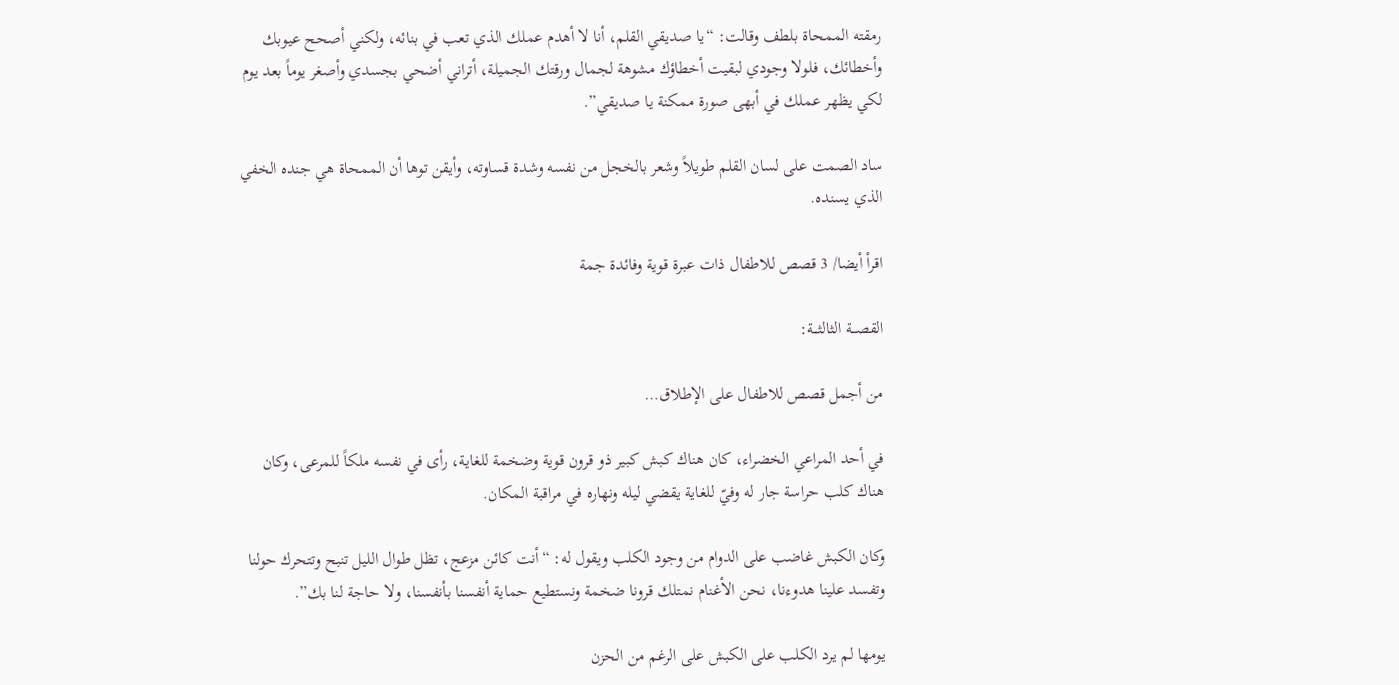رمقته الممحاة بلطف وقالت: “يا صديقي القلم، أنا لا أهدم عملك الذي تعب في بنائه، ولكني أصحح عيوبك وأخطائك، فلولا وجودي لبقيت أخطاؤك مشوهة لجمال ورقتك الجميلة، أتراني أضحي بجسدي وأصغر يوماً بعد يوم لكي يظهر عملك في أبهى صورة ممكنة يا صديقي”.

ساد الصمت على لسان القلم طويلاً وشعر بالخجل من نفسه وشدة قساوته، وأيقن توها أن الممحاة هي جنده الخفي الذي يسنده.

اقرأ أيضا/ 3 قصص للاطفال ذات عبرة قوية وفائدة جمة

القصـــة الثالثـــة:

من أجمل قصص للاطفال على الإطلاق…

في أحد المراعي الخضراء، كان هناك كبش كبير ذو قرون قوية وضخمة للغاية، رأى في نفسه ملكاً للمرعى، وكان هناك كلب حراسة جار له وفيّ للغاية يقضي ليله ونهاره في مراقبة المكان.

وكان الكبش غاضب على الدوام من وجود الكلب ويقول له: “أنت كائن مزعج، تظل طوال الليل تنبح وتتحرك حولنا وتفسد علينا هدوءنا، نحن الأغنام نمتلك قرونا ضخمة ونستطيع حماية أنفسنا بأنفسنا، ولا حاجة لنا بك”.

يومها لم يرد الكلب على الكبش على الرغم من الحزن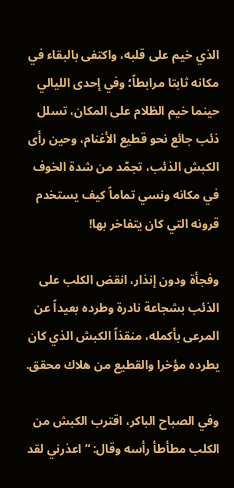الذي خيم على قلبه، واكتفى بالبقاء في مكانه ثابتا مرابطاً؛ وفي إحدى الليالي حينما خيم الظلام على المكان، تسلل ذئب جائع نحو قطيع الأغنام، وحين رأى الكبش الذئب، تجمّد من شدة الخوف في مكانه ونسي تماماً كيف يستخدم قرونه التي كان يتفاخر بها!

وفجأة ودون إنذار، انقض الكلب على الذئب بشجاعة نادرة وطرده بعيداً عن المرعى بأكمله، منقذاً الكبش الذي كان يطرده مؤخرا والقطيع من هلاك محقق.

وفي الصباح الباكر، اقترب الكبش من الكلب مطأطأ رأسه وقال: “اعذرني لقد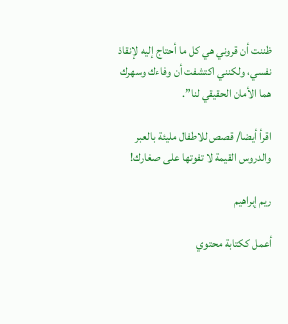ظننت أن قروني هي كل ما أحتاج إليه لإنقاذ نفسي، ولكنني اكتشفت أن وفاءك وسهرك هما الأمان الحقيقي لنا”.

اقرأ أيضا/ قصص للاطفال مليئة بالعبر والدروس القيمة لا تفوتها على صغارك!

ريم إبراهيم

أعمل ككتابة محتوي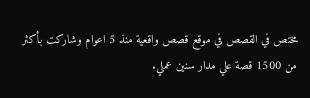مختص في القصص في موقع قصص واقعية منذ 5 اعوام وشاركت بأكثر من 1500 قصة علي مدار سنين عملي.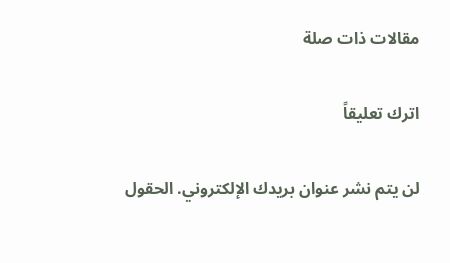مقالات ذات صلة

اترك تعليقاً

لن يتم نشر عنوان بريدك الإلكتروني. الحقول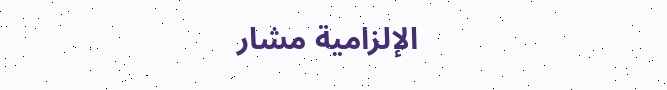الإلزامية مشار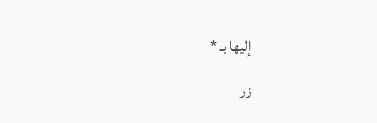إليها بـ *

زر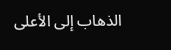الذهاب إلى الأعلى